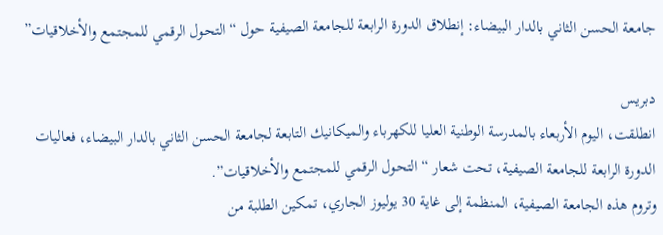جامعة الحسن الثاني بالدار البيضاء: إنطلاق الدورة الرابعة للجامعة الصيفية حول “التحول الرقمي للمجتمع والأخلاقيات”

دبريس
انطلقت، اليوم الأربعاء بالمدرسة الوطنية العليا للكهرباء والميكانيك التابعة لجامعة الحسن الثاني بالدار البيضاء، فعاليات الدورة الرابعة للجامعة الصيفية، تحت شعار “التحول الرقمي للمجتمع والأخلاقيات”.
وتروم هذه الجامعة الصيفية، المنظمة إلى غاية 30 يوليوز الجاري، تمكين الطلبة من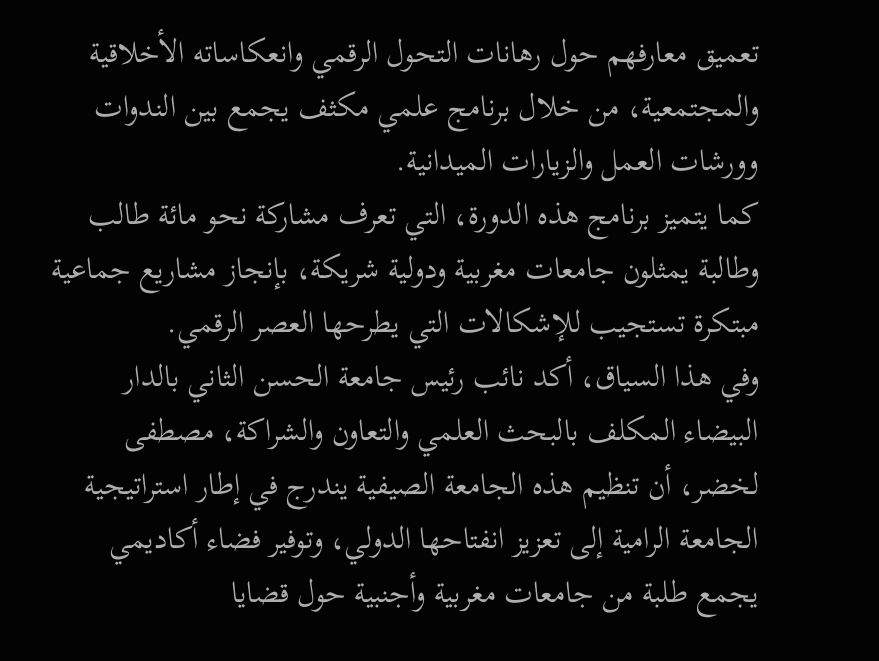تعميق معارفهم حول رهانات التحول الرقمي وانعكاساته الأخلاقية والمجتمعية، من خلال برنامج علمي مكثف يجمع بين الندوات وورشات العمل والزيارات الميدانية.
كما يتميز برنامج هذه الدورة، التي تعرف مشاركة نحو مائة طالب وطالبة يمثلون جامعات مغربية ودولية شريكة، بإنجاز مشاريع جماعية مبتكرة تستجيب للإشكالات التي يطرحها العصر الرقمي.
وفي هذا السياق، أكد نائب رئيس جامعة الحسن الثاني بالدار البيضاء المكلف بالبحث العلمي والتعاون والشراكة، مصطفى لخضر، أن تنظيم هذه الجامعة الصيفية يندرج في إطار استراتيجية الجامعة الرامية إلى تعزيز انفتاحها الدولي، وتوفير فضاء أكاديمي يجمع طلبة من جامعات مغربية وأجنبية حول قضايا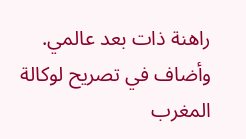راهنة ذات بعد عالمي.
وأضاف في تصريح لوكالة المغرب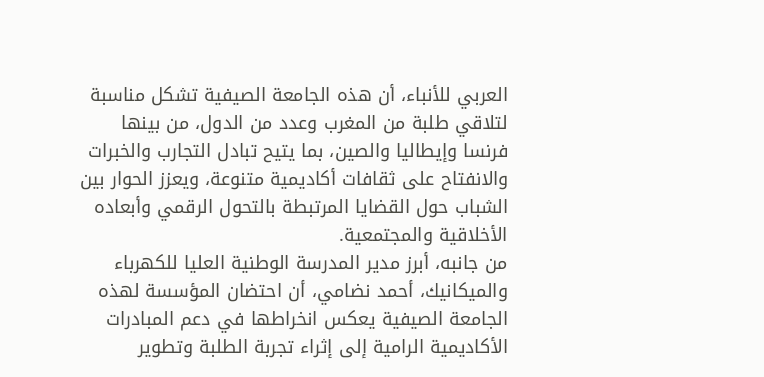العربي للأنباء، أن هذه الجامعة الصيفية تشكل مناسبة لتلاقي طلبة من المغرب وعدد من الدول، من بينها فرنسا وإيطاليا والصين، بما يتيح تبادل التجارب والخبرات والانفتاح على ثقافات أكاديمية متنوعة، ويعزز الحوار بين الشباب حول القضايا المرتبطة بالتحول الرقمي وأبعاده الأخلاقية والمجتمعية.
من جانبه، أبرز مدير المدرسة الوطنية العليا للكهرباء والميكانيك، أحمد نضامي، أن احتضان المؤسسة لهذه الجامعة الصيفية يعكس انخراطها في دعم المبادرات الأكاديمية الرامية إلى إثراء تجربة الطلبة وتطوير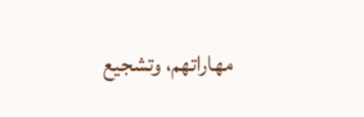مهاراتهم، وتشجيع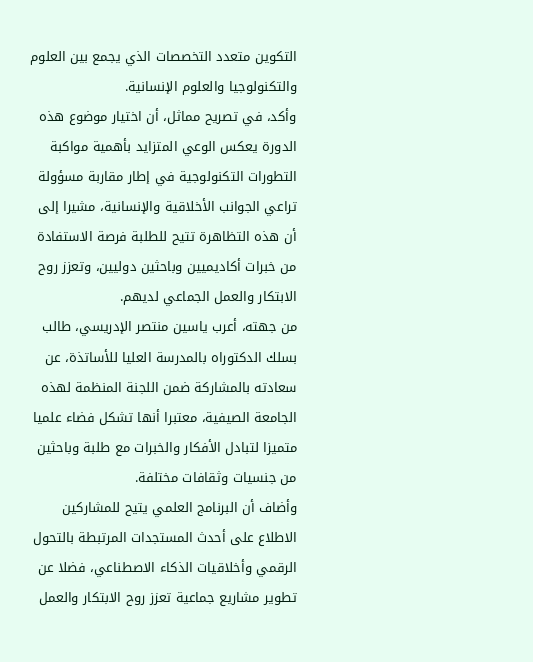التكوين متعدد التخصصات الذي يجمع بين العلوم والتكنولوجيا والعلوم الإنسانية.
وأكد، في تصريح مماثل، أن اختيار موضوع هذه الدورة يعكس الوعي المتزايد بأهمية مواكبة التطورات التكنولوجية في إطار مقاربة مسؤولة تراعي الجوانب الأخلاقية والإنسانية، مشيرا إلى أن هذه التظاهرة تتيح للطلبة فرصة الاستفادة من خبرات أكاديميين وباحثين دوليين، وتعزز روح الابتكار والعمل الجماعي لديهم.
من جهته، أعرب ياسين منتصر الإدريسي، طالب بسلك الدكتوراه بالمدرسة العليا للأساتذة، عن سعادته بالمشاركة ضمن اللجنة المنظمة لهذه الجامعة الصيفية، معتبرا أنها تشكل فضاء علميا متميزا لتبادل الأفكار والخبرات مع طلبة وباحثين من جنسيات وثقافات مختلفة.
وأضاف أن البرنامج العلمي يتيح للمشاركين الاطلاع على أحدث المستجدات المرتبطة بالتحول الرقمي وأخلاقيات الذكاء الاصطناعي، فضلا عن تطوير مشاريع جماعية تعزز روح الابتكار والعمل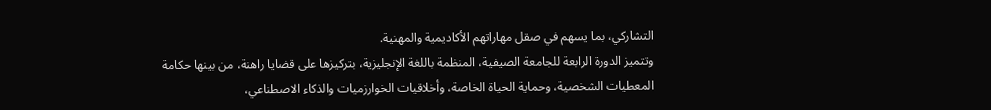التشاركي، بما يسهم في صقل مهاراتهم الأكاديمية والمهنية.
وتتميز الدورة الرابعة للجامعة الصيفية، المنظمة باللغة الإنجليزية، بتركيزها على قضايا راهنة، من بينها حكامة المعطيات الشخصية، وحماية الحياة الخاصة، وأخلاقيات الخوارزميات والذكاء الاصطناعي،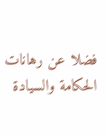فضلا عن رهانات الحكامة والسيادة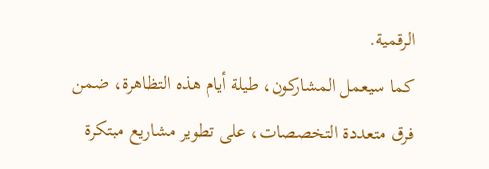الرقمية.
كما سيعمل المشاركون، طيلة أيام هذه التظاهرة، ضمن فرق متعددة التخصصات، على تطوير مشاريع مبتكرة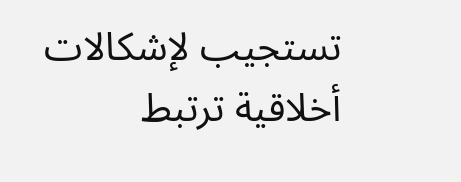تستجيب لإشكالات أخلاقية ترتبط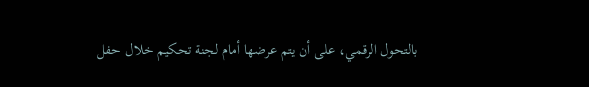بالتحول الرقمي، على أن يتم عرضها أمام لجنة تحكيم خلال حفل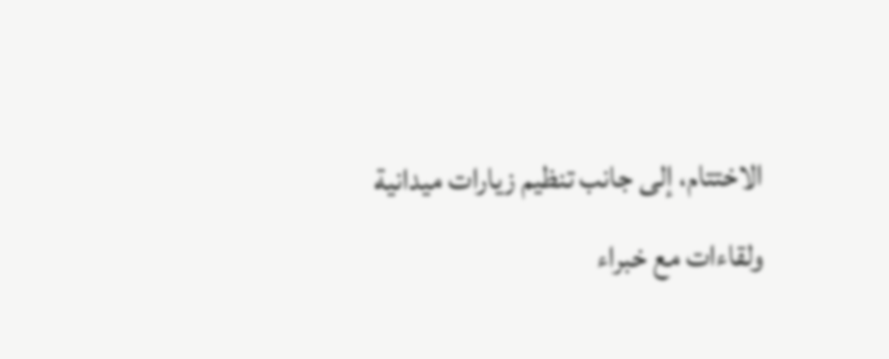الاختتام، إلى جانب تنظيم زيارات ميدانية ولقاءات مع خبراء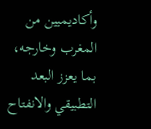وأكاديميين من المغرب وخارجه، بما يعزز البعد التطبيقي والانفتاح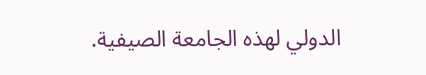الدولي لهذه الجامعة الصيفية.